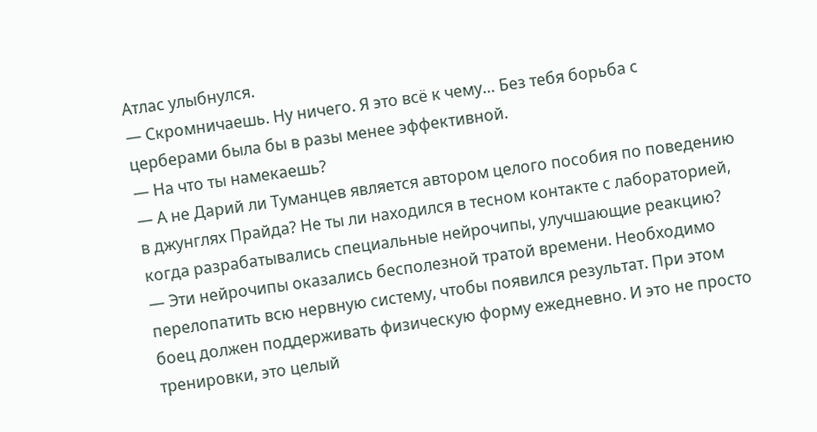Атлас улыбнулся.
― Скромничаешь. Ну ничего. Я это всё к чему… Без тебя борьба с церберами была бы в разы менее эффективной.
― На что ты намекаешь?
― А не Дарий ли Туманцев является автором целого пособия по поведению в джунглях Прайда? Не ты ли находился в тесном контакте с лабораторией, когда разрабатывались специальные нейрочипы, улучшающие реакцию?
― Эти нейрочипы оказались бесполезной тратой времени. Необходимо перелопатить всю нервную систему, чтобы появился результат. При этом боец должен поддерживать физическую форму ежедневно. И это не просто тренировки, это целый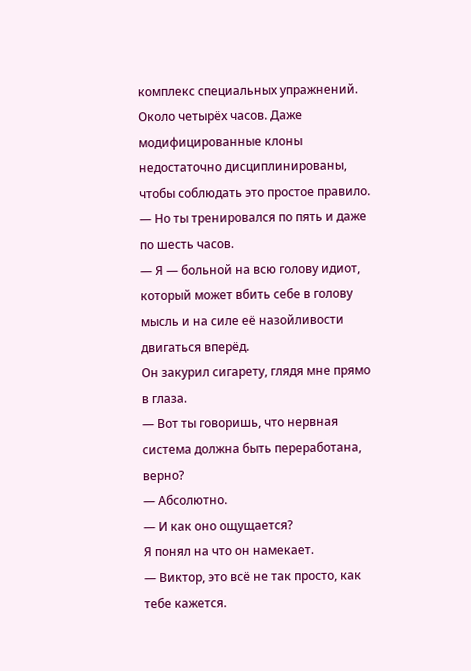комплекс специальных упражнений. Около четырёх часов. Даже модифицированные клоны недостаточно дисциплинированы, чтобы соблюдать это простое правило.
― Но ты тренировался по пять и даже по шесть часов.
― Я ― больной на всю голову идиот, который может вбить себе в голову мысль и на силе её назойливости двигаться вперёд.
Он закурил сигарету, глядя мне прямо в глаза.
― Вот ты говоришь, что нервная система должна быть переработана, верно?
― Абсолютно.
― И как оно ощущается?
Я понял на что он намекает.
― Виктор, это всё не так просто, как тебе кажется.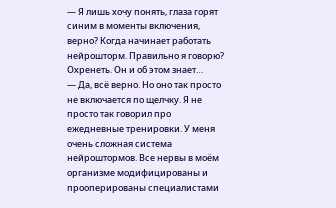― Я лишь хочу понять, глаза горят синим в моменты включения, верно? Когда начинает работать нейрошторм. Правильно я говорю?
Охренеть. Он и об этом знает…
― Да, всё верно. Но оно так просто не включается по щелчку. Я не просто так говорил про ежедневные тренировки. У меня очень сложная система нейроштормов. Все нервы в моём организме модифицированы и прооперированы специалистами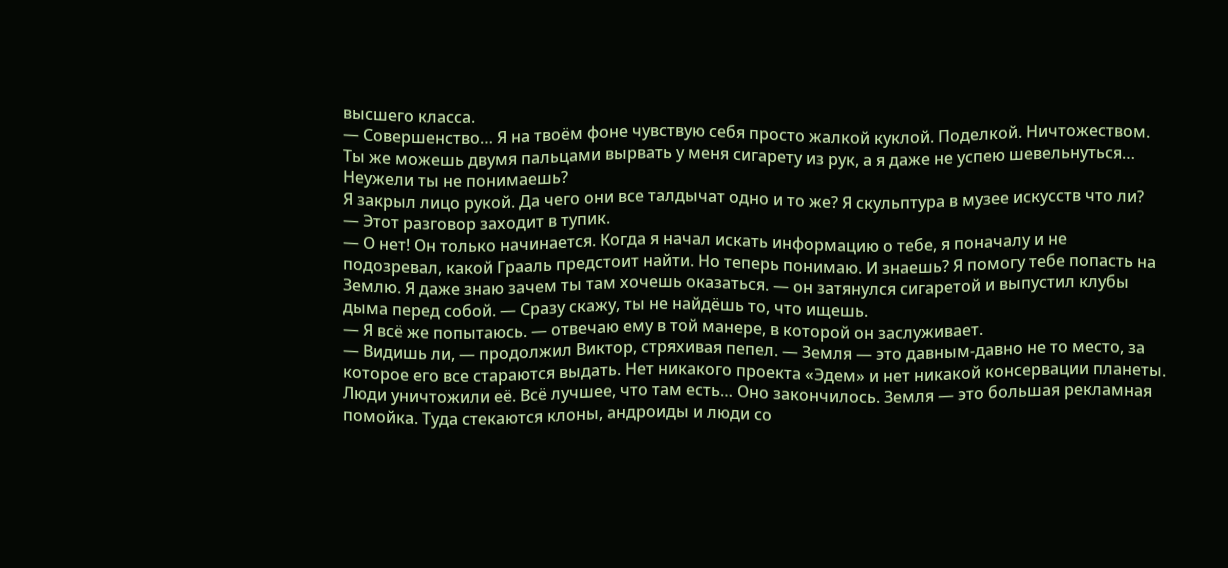высшего класса.
― Совершенство… Я на твоём фоне чувствую себя просто жалкой куклой. Поделкой. Ничтожеством. Ты же можешь двумя пальцами вырвать у меня сигарету из рук, а я даже не успею шевельнуться… Неужели ты не понимаешь?
Я закрыл лицо рукой. Да чего они все талдычат одно и то же? Я скульптура в музее искусств что ли?
― Этот разговор заходит в тупик.
― О нет! Он только начинается. Когда я начал искать информацию о тебе, я поначалу и не подозревал, какой Грааль предстоит найти. Но теперь понимаю. И знаешь? Я помогу тебе попасть на Землю. Я даже знаю зачем ты там хочешь оказаться. ― он затянулся сигаретой и выпустил клубы дыма перед собой. ― Сразу скажу, ты не найдёшь то, что ищешь.
― Я всё же попытаюсь. ― отвечаю ему в той манере, в которой он заслуживает.
― Видишь ли, ― продолжил Виктор, стряхивая пепел. ― Земля ― это давным-давно не то место, за которое его все стараются выдать. Нет никакого проекта «Эдем» и нет никакой консервации планеты. Люди уничтожили её. Всё лучшее, что там есть… Оно закончилось. Земля ― это большая рекламная помойка. Туда стекаются клоны, андроиды и люди со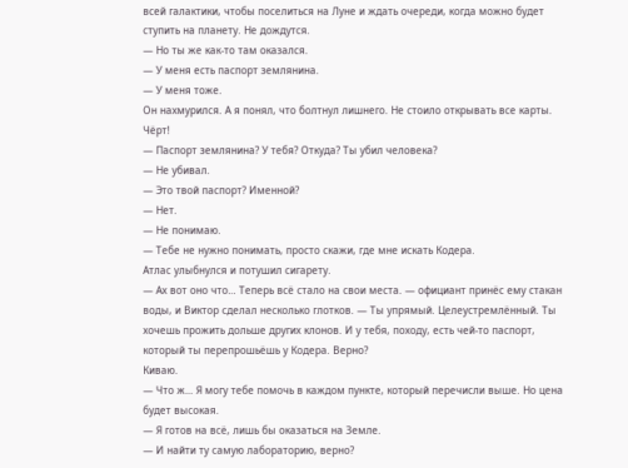всей галактики, чтобы поселиться на Луне и ждать очереди, когда можно будет ступить на планету. Не дождутся.
― Но ты же как-то там оказался.
― У меня есть паспорт землянина.
― У меня тоже.
Он нахмурился. А я понял, что болтнул лишнего. Не стоило открывать все карты. Чёрт!
― Паспорт землянина? У тебя? Откуда? Ты убил человека?
― Не убивал.
― Это твой паспорт? Именной?
― Нет.
― Не понимаю.
― Тебе не нужно понимать, просто скажи, где мне искать Кодера.
Атлас улыбнулся и потушил сигарету.
― Ах вот оно что… Теперь всё стало на свои места. ― официант принёс ему стакан воды, и Виктор сделал несколько глотков. ― Ты упрямый. Целеустремлённый. Ты хочешь прожить дольше других клонов. И у тебя, походу, есть чей-то паспорт, который ты перепрошьёшь у Кодера. Верно?
Киваю.
― Что ж… Я могу тебе помочь в каждом пункте, который перечисли выше. Но цена будет высокая.
― Я готов на всё, лишь бы оказаться на Земле.
― И найти ту самую лабораторию, верно?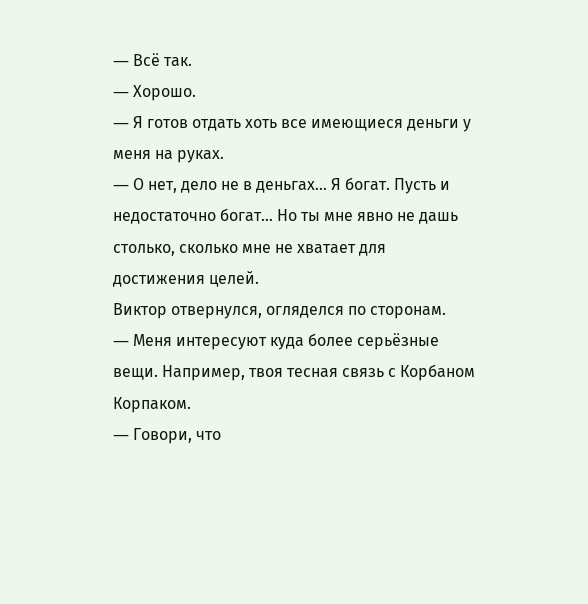― Всё так.
― Хорошо.
― Я готов отдать хоть все имеющиеся деньги у меня на руках.
― О нет, дело не в деньгах… Я богат. Пусть и недостаточно богат… Но ты мне явно не дашь столько, сколько мне не хватает для достижения целей.
Виктор отвернулся, огляделся по сторонам.
― Меня интересуют куда более серьёзные вещи. Например, твоя тесная связь с Корбаном Корпаком.
― Говори, что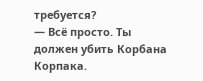требуется?
― Всё просто. Ты должен убить Корбана Корпака.